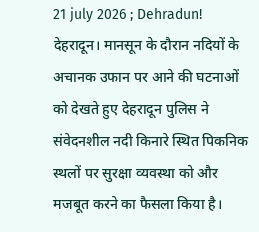21 july 2026 ; Dehradun!
देहरादून। मानसून के दौरान नदियों के अचानक उफान पर आने की घटनाओं को देखते हुए देहरादून पुलिस ने संवेदनशील नदी किनारे स्थित पिकनिक स्थलों पर सुरक्षा व्यवस्था को और मजबूत करने का फैसला किया है।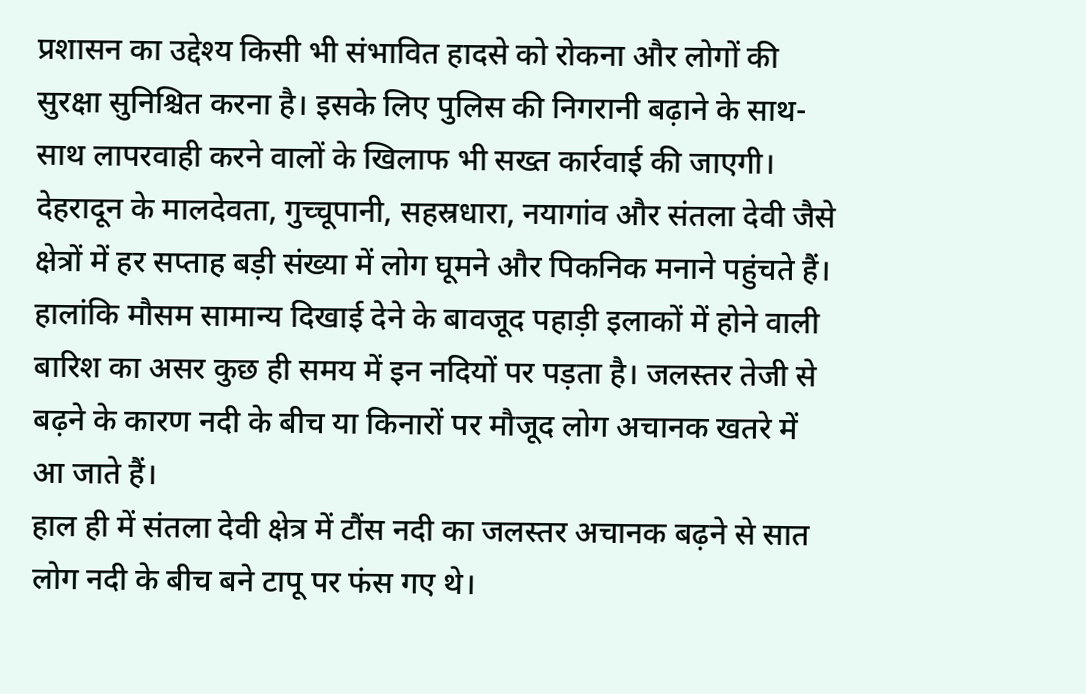प्रशासन का उद्देश्य किसी भी संभावित हादसे को रोकना और लोगों की सुरक्षा सुनिश्चित करना है। इसके लिए पुलिस की निगरानी बढ़ाने के साथ-साथ लापरवाही करने वालों के खिलाफ भी सख्त कार्रवाई की जाएगी।
देहरादून के मालदेवता, गुच्चूपानी, सहस्रधारा, नयागांव और संतला देवी जैसे क्षेत्रों में हर सप्ताह बड़ी संख्या में लोग घूमने और पिकनिक मनाने पहुंचते हैं। हालांकि मौसम सामान्य दिखाई देने के बावजूद पहाड़ी इलाकों में होने वाली बारिश का असर कुछ ही समय में इन नदियों पर पड़ता है। जलस्तर तेजी से बढ़ने के कारण नदी के बीच या किनारों पर मौजूद लोग अचानक खतरे में आ जाते हैं।
हाल ही में संतला देवी क्षेत्र में टौंस नदी का जलस्तर अचानक बढ़ने से सात लोग नदी के बीच बने टापू पर फंस गए थे।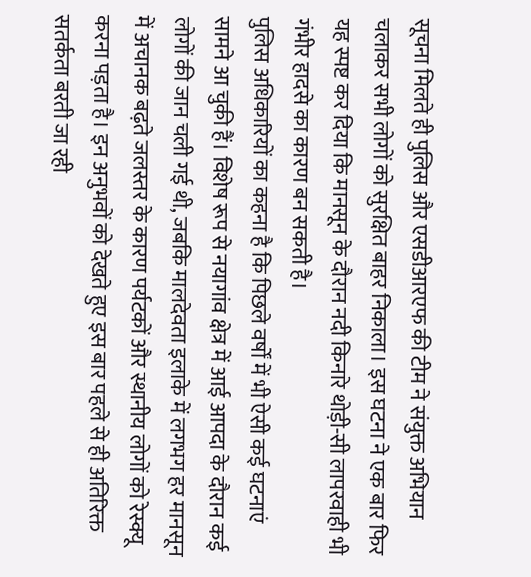सूचना मिलते ही पुलिस और एसडीआरएफ की टीम ने संयुक्त अभियान चलाकर सभी लोगों को सुरक्षित बाहर निकाला। इस घटना ने एक बार फिर यह स्पष्ट कर दिया कि मानसून के दौरान नदी किनारे थोड़ी-सी लापरवाही भी गंभीर हादसे का कारण बन सकती है।
पुलिस अधिकारियों का कहना है कि पिछले वर्षों में भी ऐसी कई घटनाएं सामने आ चुकी हैं। विशेष रूप से नयागांव क्षेत्र में आई आपदा के दौरान कई लोगों की जान चली गई थी, जबकि मालदेवता इलाके में लगभग हर मानसून में अचानक बढ़ते जलस्तर के कारण पर्यटकों और स्थानीय लोगों को रेस्क्यू करना पड़ता है। इन अनुभवों को देखते हुए इस बार पहले से ही अतिरिक्त सतर्कता बरती जा रही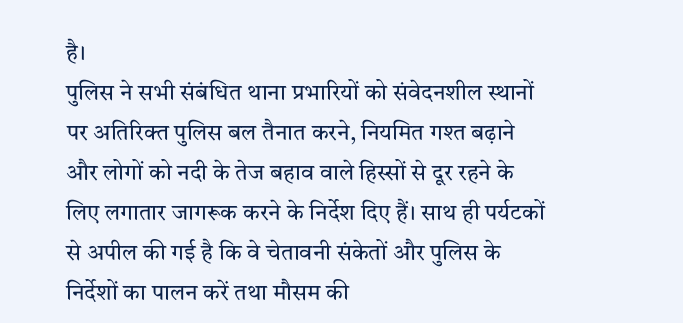है।
पुलिस ने सभी संबंधित थाना प्रभारियों को संवेदनशील स्थानों पर अतिरिक्त पुलिस बल तैनात करने, नियमित गश्त बढ़ाने और लोगों को नदी के तेज बहाव वाले हिस्सों से दूर रहने के लिए लगातार जागरूक करने के निर्देश दिए हैं। साथ ही पर्यटकों से अपील की गई है कि वे चेतावनी संकेतों और पुलिस के निर्देशों का पालन करें तथा मौसम की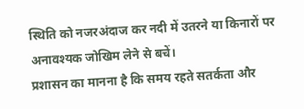स्थिति को नजरअंदाज कर नदी में उतरने या किनारों पर अनावश्यक जोखिम लेने से बचें।
प्रशासन का मानना है कि समय रहते सतर्कता और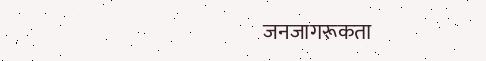जनजागरूकता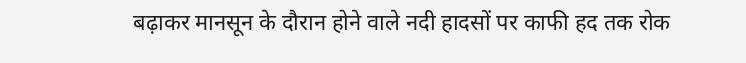बढ़ाकर मानसून के दौरान होने वाले नदी हादसों पर काफी हद तक रोक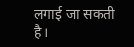लगाई जा सकती है।